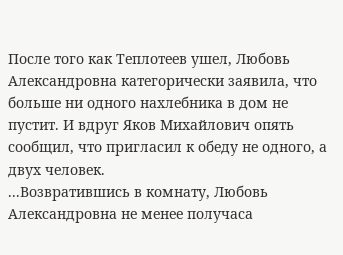После того как Теплотеев ушел, Любовь Александровна категорически заявила, что больше ни одного нахлебника в дом не пустит. И вдруг Яков Михайлович опять сообщил, что пригласил к обеду не одного, а двух человек.
...Возвратившись в комнату, Любовь Александровна не менее получаса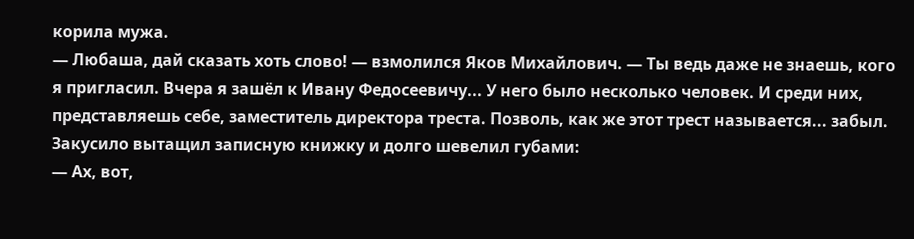корила мужа.
— Любаша, дай сказать хоть слово! — взмолился Яков Михайлович. — Ты ведь даже не знаешь, кого я пригласил. Вчера я зашёл к Ивану Федосеевичу... У него было несколько человек. И среди них, представляешь себе, заместитель директора треста. Позволь, как же этот трест называется... забыл.
Закусило вытащил записную книжку и долго шевелил губами:
— Ах, вот,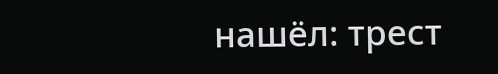нашёл: трест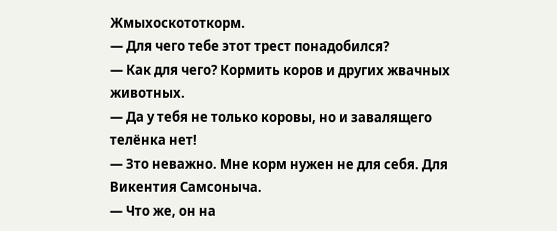Жмыхоскототкорм.
— Для чего тебе этот трест понадобился?
— Как для чего? Кормить коров и других жвачных животных.
— Да у тебя не только коровы, но и завалящего телёнка нет!
— Зто неважно. Мне корм нужен не для себя. Для Викентия Самсоныча.
— Что же, он на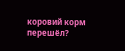коровий корм перешёл?